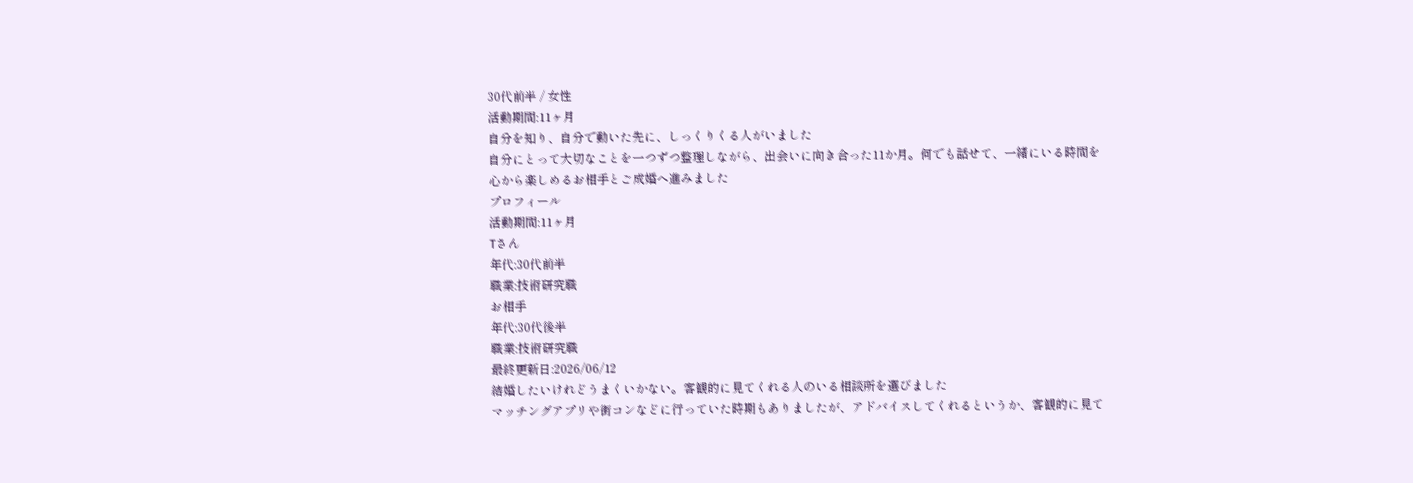30代前半 / 女性
活動期間:11ヶ月
自分を知り、自分で動いた先に、しっくりくる人がいました
自分にとって大切なことを一つずつ整理しながら、出会いに向き合った11か月。何でも話せて、一緒にいる時間を心から楽しめるお相手とご成婚へ進みました
プロフィール
活動期間:11ヶ月
Tさん
年代:30代前半
職業:技術研究職
お相手
年代:30代後半
職業:技術研究職
最終更新日:2026/06/12
結婚したいけれどうまくいかない。客観的に見てくれる人のいる相談所を選びました
マッチングアプリや街コンなどに行っていた時期もありましたが、アドバイスしてくれるというか、客観的に見て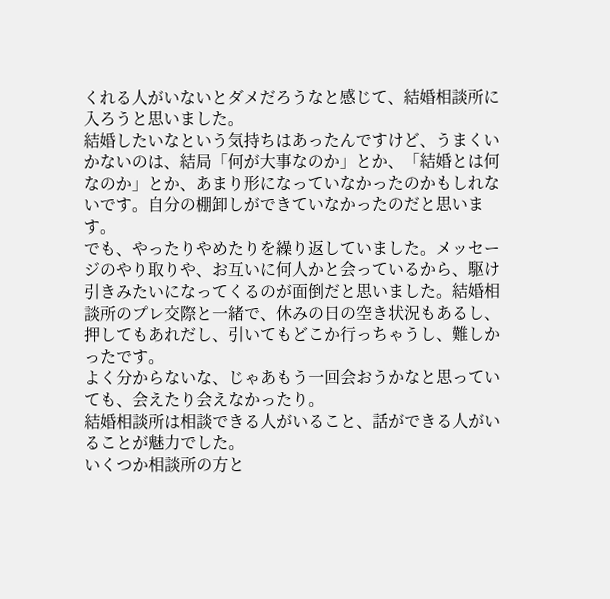くれる人がいないとダメだろうなと感じて、結婚相談所に入ろうと思いました。
結婚したいなという気持ちはあったんですけど、うまくいかないのは、結局「何が大事なのか」とか、「結婚とは何なのか」とか、あまり形になっていなかったのかもしれないです。自分の棚卸しができていなかったのだと思います。
でも、やったりやめたりを繰り返していました。メッセージのやり取りや、お互いに何人かと会っているから、駆け引きみたいになってくるのが面倒だと思いました。結婚相談所のプレ交際と一緒で、休みの日の空き状況もあるし、押してもあれだし、引いてもどこか行っちゃうし、難しかったです。
よく分からないな、じゃあもう一回会おうかなと思っていても、会えたり会えなかったり。
結婚相談所は相談できる人がいること、話ができる人がいることが魅力でした。
いくつか相談所の方と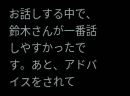お話しする中で、鈴木さんが一番話しやすかったです。あと、アドバイスをされて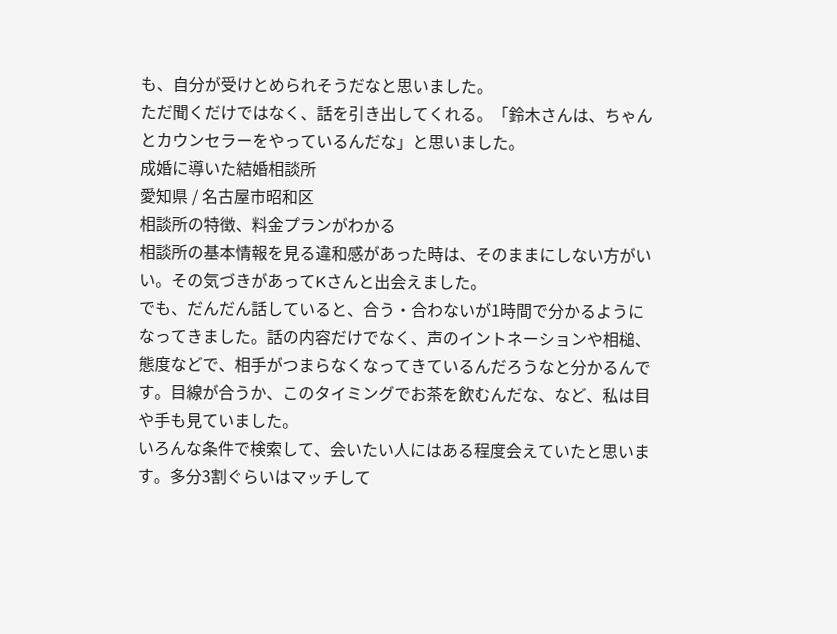も、自分が受けとめられそうだなと思いました。
ただ聞くだけではなく、話を引き出してくれる。「鈴木さんは、ちゃんとカウンセラーをやっているんだな」と思いました。
成婚に導いた結婚相談所
愛知県 / 名古屋市昭和区
相談所の特徴、料金プランがわかる
相談所の基本情報を見る違和感があった時は、そのままにしない方がいい。その気づきがあってKさんと出会えました。
でも、だんだん話していると、合う・合わないが1時間で分かるようになってきました。話の内容だけでなく、声のイントネーションや相槌、態度などで、相手がつまらなくなってきているんだろうなと分かるんです。目線が合うか、このタイミングでお茶を飲むんだな、など、私は目や手も見ていました。
いろんな条件で検索して、会いたい人にはある程度会えていたと思います。多分3割ぐらいはマッチして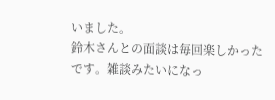いました。
鈴木さんとの面談は毎回楽しかったです。雑談みたいになっ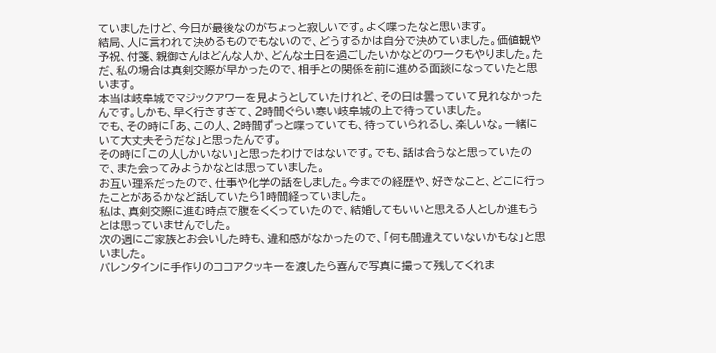ていましたけど、今日が最後なのがちょっと寂しいです。よく喋ったなと思います。
結局、人に言われて決めるものでもないので、どうするかは自分で決めていました。価値観や予祝、付箋、親御さんはどんな人か、どんな土日を過ごしたいかなどのワークもやりました。ただ、私の場合は真剣交際が早かったので、相手との関係を前に進める面談になっていたと思います。
本当は岐阜城でマジックアワーを見ようとしていたけれど、その日は曇っていて見れなかったんです。しかも、早く行きすぎて、2時間ぐらい寒い岐阜城の上で待っていました。
でも、その時に「あ、この人、2時間ずっと喋っていても、待っていられるし、楽しいな。一緒にいて大丈夫そうだな」と思ったんです。
その時に「この人しかいない」と思ったわけではないです。でも、話は合うなと思っていたので、また会ってみようかなとは思っていました。
お互い理系だったので、仕事や化学の話をしました。今までの経歴や、好きなこと、どこに行ったことがあるかなど話していたら1時間経っていました。
私は、真剣交際に進む時点で腹をくくっていたので、結婚してもいいと思える人としか進もうとは思っていませんでした。
次の週にご家族とお会いした時も、違和感がなかったので、「何も間違えていないかもな」と思いました。
バレンタインに手作りのココアクッキーを渡したら喜んで写真に撮って残してくれま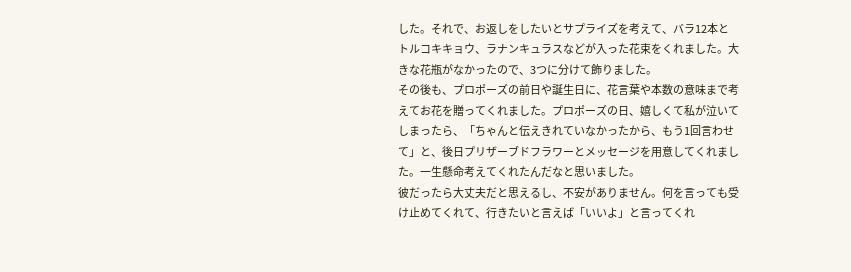した。それで、お返しをしたいとサプライズを考えて、バラ12本とトルコキキョウ、ラナンキュラスなどが入った花束をくれました。大きな花瓶がなかったので、3つに分けて飾りました。
その後も、プロポーズの前日や誕生日に、花言葉や本数の意味まで考えてお花を贈ってくれました。プロポーズの日、嬉しくて私が泣いてしまったら、「ちゃんと伝えきれていなかったから、もう1回言わせて」と、後日プリザーブドフラワーとメッセージを用意してくれました。一生懸命考えてくれたんだなと思いました。
彼だったら大丈夫だと思えるし、不安がありません。何を言っても受け止めてくれて、行きたいと言えば「いいよ」と言ってくれ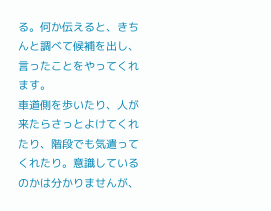る。何か伝えると、きちんと調べて候補を出し、言ったことをやってくれます。
車道側を歩いたり、人が来たらさっとよけてくれたり、階段でも気遣ってくれたり。意識しているのかは分かりませんが、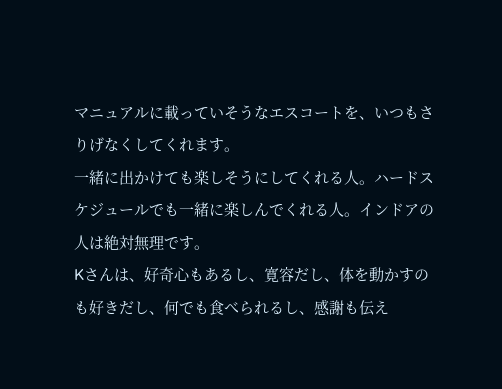マニュアルに載っていそうなエスコートを、いつもさりげなくしてくれます。
一緒に出かけても楽しそうにしてくれる人。ハードスケジュールでも一緒に楽しんでくれる人。インドアの人は絶対無理です。
Kさんは、好奇心もあるし、寛容だし、体を動かすのも好きだし、何でも食べられるし、感謝も伝え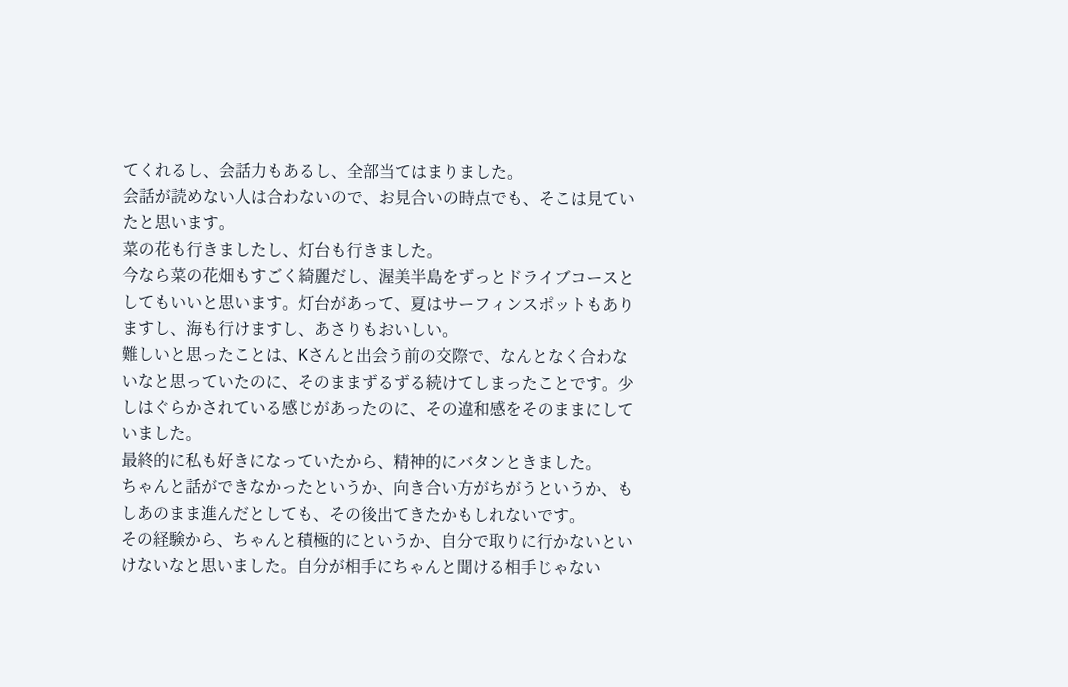てくれるし、会話力もあるし、全部当てはまりました。
会話が読めない人は合わないので、お見合いの時点でも、そこは見ていたと思います。
菜の花も行きましたし、灯台も行きました。
今なら菜の花畑もすごく綺麗だし、渥美半島をずっとドライブコースとしてもいいと思います。灯台があって、夏はサーフィンスポットもありますし、海も行けますし、あさりもおいしい。
難しいと思ったことは、Kさんと出会う前の交際で、なんとなく合わないなと思っていたのに、そのままずるずる続けてしまったことです。少しはぐらかされている感じがあったのに、その違和感をそのままにしていました。
最終的に私も好きになっていたから、精神的にバタンときました。
ちゃんと話ができなかったというか、向き合い方がちがうというか、もしあのまま進んだとしても、その後出てきたかもしれないです。
その経験から、ちゃんと積極的にというか、自分で取りに行かないといけないなと思いました。自分が相手にちゃんと聞ける相手じゃない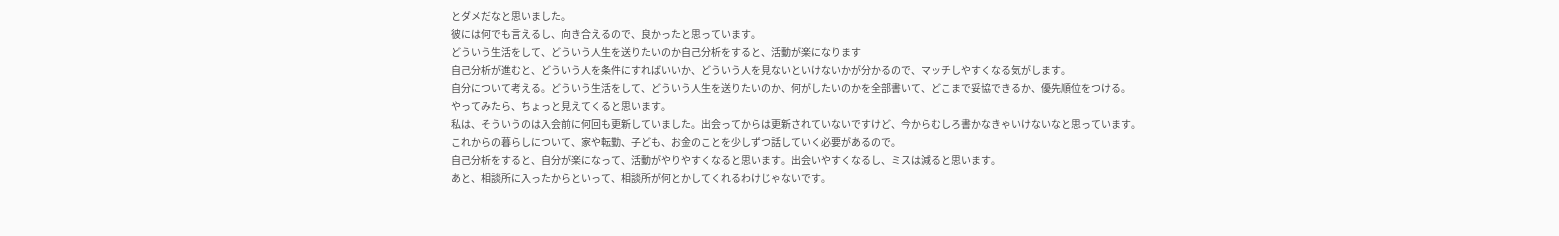とダメだなと思いました。
彼には何でも言えるし、向き合えるので、良かったと思っています。
どういう生活をして、どういう人生を送りたいのか自己分析をすると、活動が楽になります
自己分析が進むと、どういう人を条件にすればいいか、どういう人を見ないといけないかが分かるので、マッチしやすくなる気がします。
自分について考える。どういう生活をして、どういう人生を送りたいのか、何がしたいのかを全部書いて、どこまで妥協できるか、優先順位をつける。
やってみたら、ちょっと見えてくると思います。
私は、そういうのは入会前に何回も更新していました。出会ってからは更新されていないですけど、今からむしろ書かなきゃいけないなと思っています。
これからの暮らしについて、家や転勤、子ども、お金のことを少しずつ話していく必要があるので。
自己分析をすると、自分が楽になって、活動がやりやすくなると思います。出会いやすくなるし、ミスは減ると思います。
あと、相談所に入ったからといって、相談所が何とかしてくれるわけじゃないです。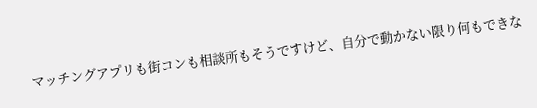マッチングアプリも街コンも相談所もそうですけど、自分で動かない限り何もできな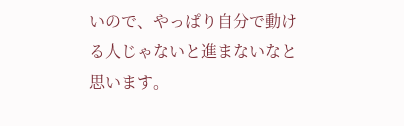いので、やっぱり自分で動ける人じゃないと進まないなと思います。